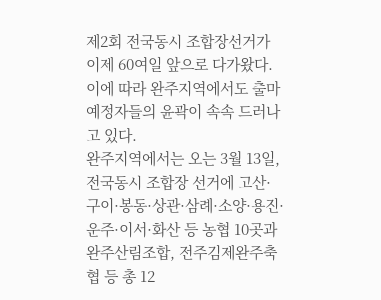제2회 전국동시 조합장선거가 이제 60여일 앞으로 다가왔다.
이에 따라 완주지역에서도 출마 예정자들의 윤곽이 속속 드러나고 있다.
완주지역에서는 오는 3월 13일, 전국동시 조합장 선거에 고산·구이·봉동·상관·삼례·소양·용진·운주·이서·화산 등 농협 10곳과 완주산림조합, 전주김제완주축협 등 총 12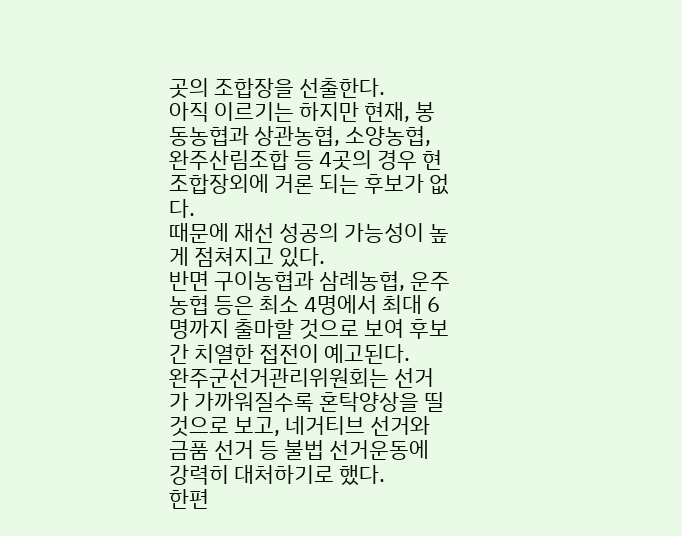곳의 조합장을 선출한다.
아직 이르기는 하지만 현재, 봉동농협과 상관농협, 소양농협, 완주산림조합 등 4곳의 경우 현 조합장외에 거론 되는 후보가 없다.
때문에 재선 성공의 가능성이 높게 점쳐지고 있다.
반면 구이농협과 삼례농협, 운주농협 등은 최소 4명에서 최대 6명까지 출마할 것으로 보여 후보 간 치열한 접전이 예고된다.
완주군선거관리위원회는 선거가 가까워질수록 혼탁양상을 띨 것으로 보고, 네거티브 선거와 금품 선거 등 불법 선거운동에 강력히 대처하기로 했다.
한편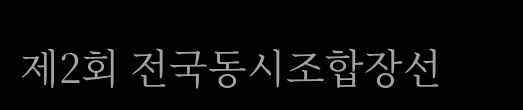제2회 전국동시조합장선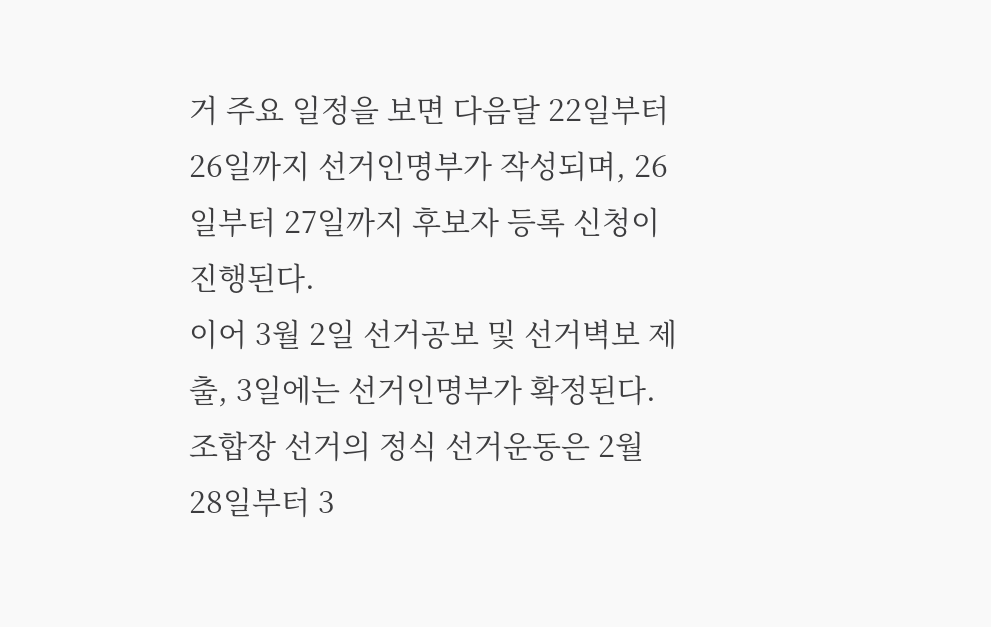거 주요 일정을 보면 다음달 22일부터 26일까지 선거인명부가 작성되며, 26일부터 27일까지 후보자 등록 신청이 진행된다.
이어 3월 2일 선거공보 및 선거벽보 제출, 3일에는 선거인명부가 확정된다.
조합장 선거의 정식 선거운동은 2월 28일부터 3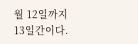월 12일까지 13일간이다.